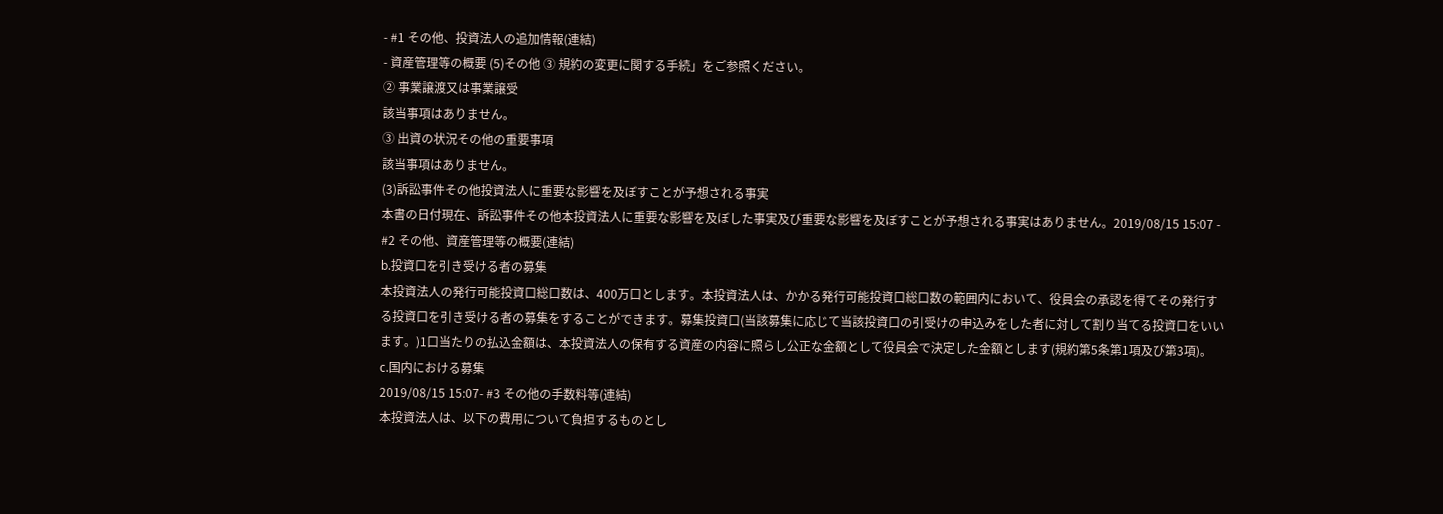- #1 その他、投資法人の追加情報(連結)
- 資産管理等の概要 (5)その他 ③ 規約の変更に関する手続」をご参照ください。
② 事業譲渡又は事業譲受
該当事項はありません。
③ 出資の状況その他の重要事項
該当事項はありません。
(3)訴訟事件その他投資法人に重要な影響を及ぼすことが予想される事実
本書の日付現在、訴訟事件その他本投資法人に重要な影響を及ぼした事実及び重要な影響を及ぼすことが予想される事実はありません。2019/08/15 15:07 - #2 その他、資産管理等の概要(連結)
b.投資口を引き受ける者の募集
本投資法人の発行可能投資口総口数は、400万口とします。本投資法人は、かかる発行可能投資口総口数の範囲内において、役員会の承認を得てその発行する投資口を引き受ける者の募集をすることができます。募集投資口(当該募集に応じて当該投資口の引受けの申込みをした者に対して割り当てる投資口をいいます。)1口当たりの払込金額は、本投資法人の保有する資産の内容に照らし公正な金額として役員会で決定した金額とします(規約第5条第1項及び第3項)。
c.国内における募集
2019/08/15 15:07- #3 その他の手数料等(連結)
本投資法人は、以下の費用について負担するものとし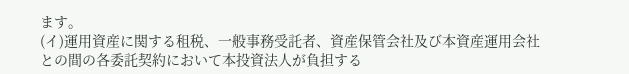ます。
(イ)運用資産に関する租税、一般事務受託者、資産保管会社及び本資産運用会社との間の各委託契約において本投資法人が負担する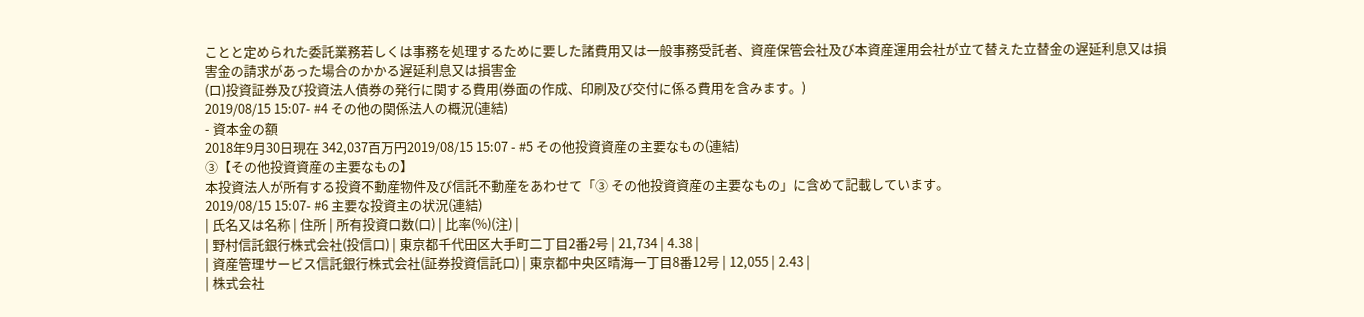ことと定められた委託業務若しくは事務を処理するために要した諸費用又は一般事務受託者、資産保管会社及び本資産運用会社が立て替えた立替金の遅延利息又は損害金の請求があった場合のかかる遅延利息又は損害金
(ロ)投資証券及び投資法人債券の発行に関する費用(券面の作成、印刷及び交付に係る費用を含みます。)
2019/08/15 15:07- #4 その他の関係法人の概況(連結)
- 資本金の額
2018年9月30日現在 342,037百万円2019/08/15 15:07 - #5 その他投資資産の主要なもの(連結)
③【その他投資資産の主要なもの】
本投資法人が所有する投資不動産物件及び信託不動産をあわせて「③ その他投資資産の主要なもの」に含めて記載しています。
2019/08/15 15:07- #6 主要な投資主の状況(連結)
| 氏名又は名称 | 住所 | 所有投資口数(口) | 比率(%)(注) |
| 野村信託銀行株式会社(投信口) | 東京都千代田区大手町二丁目2番2号 | 21,734 | 4.38 |
| 資産管理サービス信託銀行株式会社(証券投資信託口) | 東京都中央区晴海一丁目8番12号 | 12,055 | 2.43 |
| 株式会社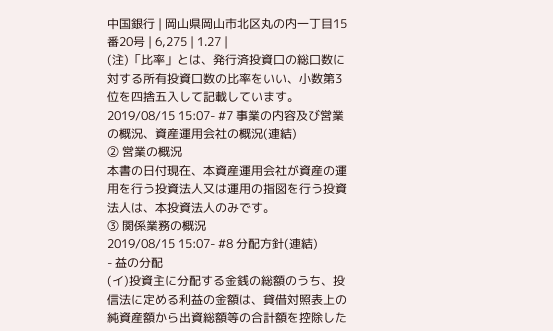中国銀行 | 岡山県岡山市北区丸の内一丁目15番20号 | 6,275 | 1.27 |
(注)「比率」とは、発行済投資口の総口数に対する所有投資口数の比率をいい、小数第3位を四捨五入して記載しています。
2019/08/15 15:07- #7 事業の内容及び営業の概況、資産運用会社の概況(連結)
② 営業の概況
本書の日付現在、本資産運用会社が資産の運用を行う投資法人又は運用の指図を行う投資法人は、本投資法人のみです。
③ 関係業務の概況
2019/08/15 15:07- #8 分配方針(連結)
- 益の分配
(イ)投資主に分配する金銭の総額のうち、投信法に定める利益の金額は、貸借対照表上の純資産額から出資総額等の合計額を控除した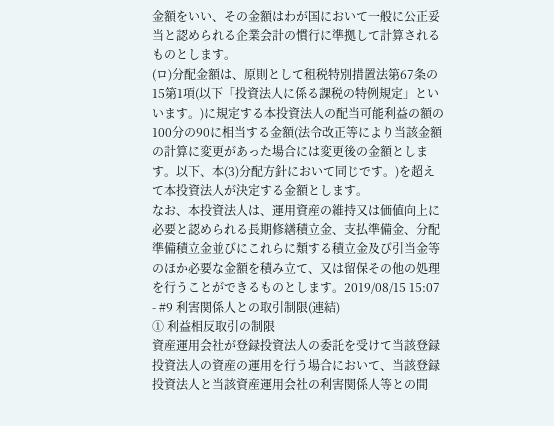金額をいい、その金額はわが国において一般に公正妥当と認められる企業会計の慣行に準拠して計算されるものとします。
(ロ)分配金額は、原則として租税特別措置法第67条の15第1項(以下「投資法人に係る課税の特例規定」といいます。)に規定する本投資法人の配当可能利益の額の100分の90に相当する金額(法令改正等により当該金額の計算に変更があった場合には変更後の金額とします。以下、本(3)分配方針において同じです。)を超えて本投資法人が決定する金額とします。
なお、本投資法人は、運用資産の維持又は価値向上に必要と認められる長期修繕積立金、支払準備金、分配準備積立金並びにこれらに類する積立金及び引当金等のほか必要な金額を積み立て、又は留保その他の処理を行うことができるものとします。2019/08/15 15:07 - #9 利害関係人との取引制限(連結)
① 利益相反取引の制限
資産運用会社が登録投資法人の委託を受けて当該登録投資法人の資産の運用を行う場合において、当該登録投資法人と当該資産運用会社の利害関係人等との間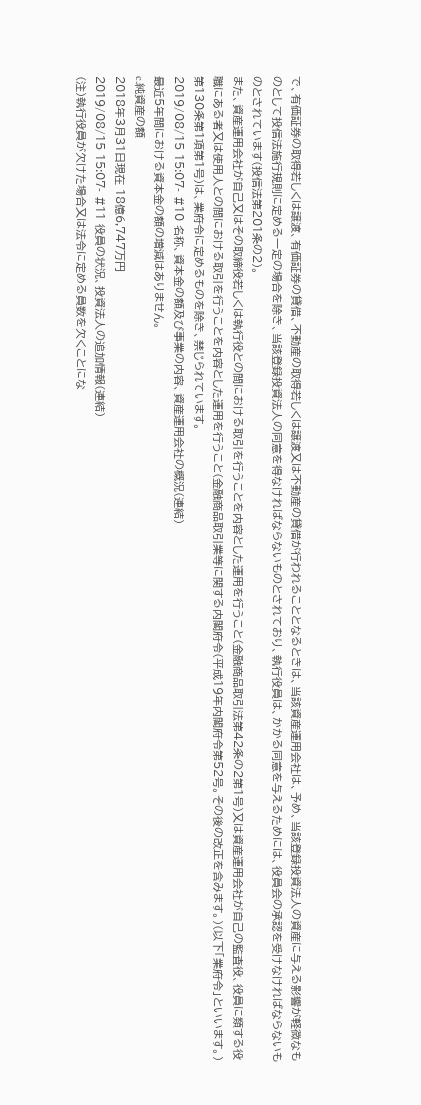で、有価証券の取得若しくは譲渡、有価証券の貸借、不動産の取得若しくは譲渡又は不動産の貸借が行われることとなるときは、当該資産運用会社は、予め、当該登録投資法人の資産に与える影響が軽微なものとして投信法施行規則に定める一定の場合を除き、当該登録投資法人の同意を得なければならないものとされており、執行役員は、かかる同意を与えるためには、役員会の承認を受けなければならないものとされています(投信法第201条の2)。
また、資産運用会社が自己又はその取締役若しくは執行役との間における取引を行うことを内容とした運用を行うこと(金融商品取引法第42条の2第1号)又は資産運用会社が自己の監査役、役員に類する役職にある者又は使用人との間における取引を行うことを内容とした運用を行うこと(金融商品取引業等に関する内閣府令(平成19年内閣府令第52号。その後の改正を含みます。)(以下「業府令」といいます。)第130条第1項第1号)は、業府令に定めるものを除き、禁じられています。
2019/08/15 15:07- #10 名称、資本金の額及び事業の内容、資産運用会社の概況(連結)
最近5年間における資本金の額の増減はありません。
c.純資産の額
2018年3月31日現在 18億6,747万円
2019/08/15 15:07- #11 役員の状況、投資法人の追加情報(連結)
(注)執行役員が欠けた場合又は法令に定める員数を欠くことにな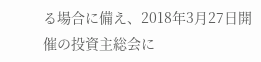る場合に備え、2018年3月27日開催の投資主総会に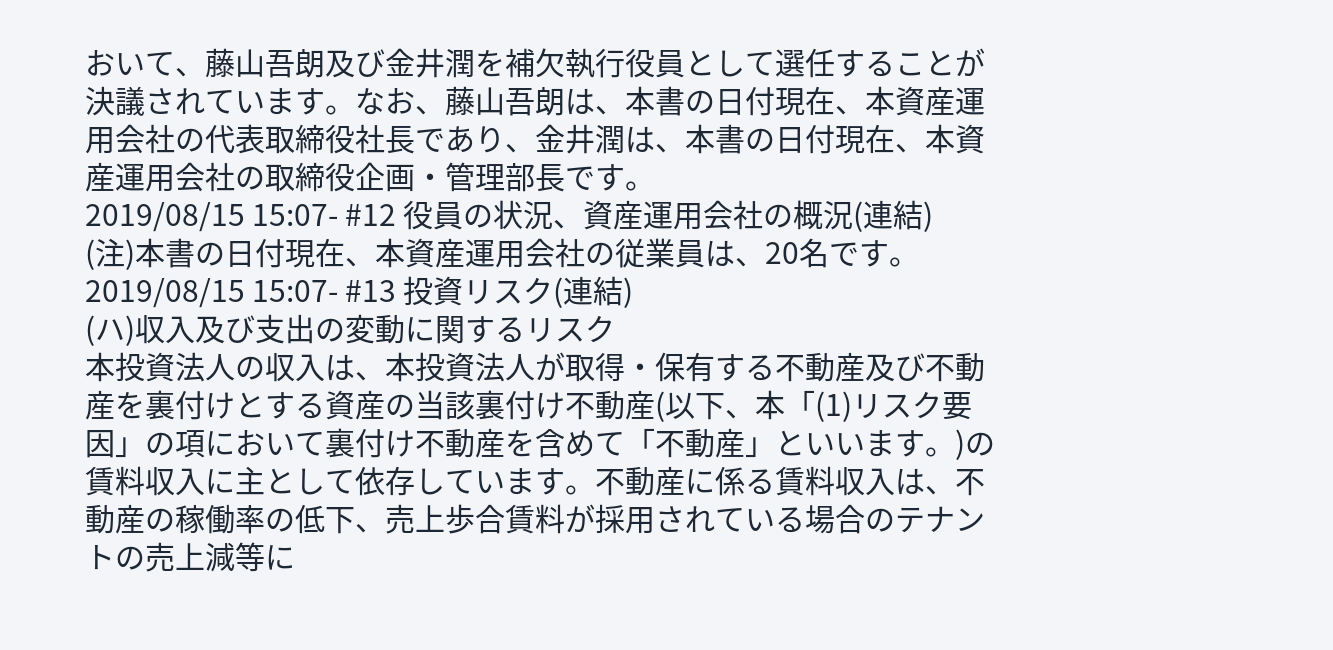おいて、藤山吾朗及び金井潤を補欠執行役員として選任することが決議されています。なお、藤山吾朗は、本書の日付現在、本資産運用会社の代表取締役社長であり、金井潤は、本書の日付現在、本資産運用会社の取締役企画・管理部長です。
2019/08/15 15:07- #12 役員の状況、資産運用会社の概況(連結)
(注)本書の日付現在、本資産運用会社の従業員は、20名です。
2019/08/15 15:07- #13 投資リスク(連結)
(ハ)収入及び支出の変動に関するリスク
本投資法人の収入は、本投資法人が取得・保有する不動産及び不動産を裏付けとする資産の当該裏付け不動産(以下、本「(1)リスク要因」の項において裏付け不動産を含めて「不動産」といいます。)の賃料収入に主として依存しています。不動産に係る賃料収入は、不動産の稼働率の低下、売上歩合賃料が採用されている場合のテナントの売上減等に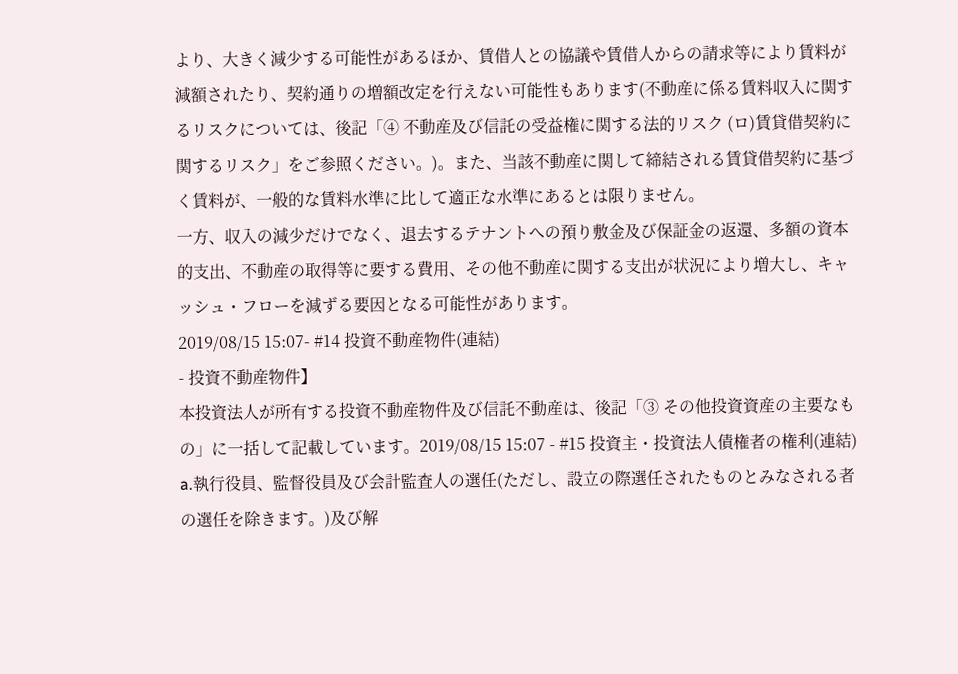より、大きく減少する可能性があるほか、賃借人との協議や賃借人からの請求等により賃料が減額されたり、契約通りの増額改定を行えない可能性もあります(不動産に係る賃料収入に関するリスクについては、後記「④ 不動産及び信託の受益権に関する法的リスク (ロ)賃貸借契約に関するリスク」をご参照ください。)。また、当該不動産に関して締結される賃貸借契約に基づく賃料が、一般的な賃料水準に比して適正な水準にあるとは限りません。
一方、収入の減少だけでなく、退去するテナントへの預り敷金及び保証金の返還、多額の資本的支出、不動産の取得等に要する費用、その他不動産に関する支出が状況により増大し、キャッシュ・フローを減ずる要因となる可能性があります。
2019/08/15 15:07- #14 投資不動産物件(連結)
- 投資不動産物件】
本投資法人が所有する投資不動産物件及び信託不動産は、後記「③ その他投資資産の主要なもの」に一括して記載しています。2019/08/15 15:07 - #15 投資主・投資法人債権者の権利(連結)
a.執行役員、監督役員及び会計監査人の選任(ただし、設立の際選任されたものとみなされる者の選任を除きます。)及び解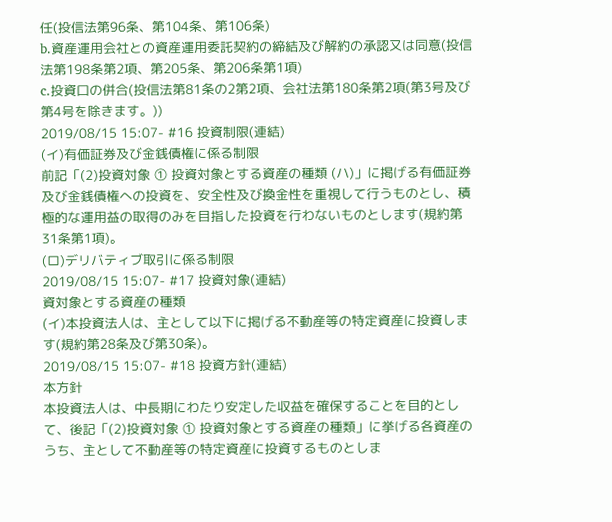任(投信法第96条、第104条、第106条)
b.資産運用会社との資産運用委託契約の締結及び解約の承認又は同意(投信法第198条第2項、第205条、第206条第1項)
c.投資口の併合(投信法第81条の2第2項、会社法第180条第2項(第3号及び第4号を除きます。))
2019/08/15 15:07- #16 投資制限(連結)
(イ)有価証券及び金銭債権に係る制限
前記「(2)投資対象 ① 投資対象とする資産の種類 (ハ)」に掲げる有価証券及び金銭債権への投資を、安全性及び換金性を重視して行うものとし、積極的な運用益の取得のみを目指した投資を行わないものとします(規約第31条第1項)。
(ロ)デリバティブ取引に係る制限
2019/08/15 15:07- #17 投資対象(連結)
資対象とする資産の種類
(イ)本投資法人は、主として以下に掲げる不動産等の特定資産に投資します(規約第28条及び第30条)。
2019/08/15 15:07- #18 投資方針(連結)
本方針
本投資法人は、中長期にわたり安定した収益を確保することを目的として、後記「(2)投資対象 ① 投資対象とする資産の種類」に挙げる各資産のうち、主として不動産等の特定資産に投資するものとしま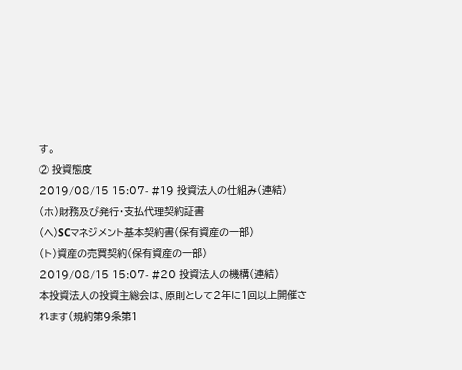す。
② 投資態度
2019/08/15 15:07- #19 投資法人の仕組み(連結)
(ホ)財務及び発行・支払代理契約証書
(ヘ)SCマネジメント基本契約書(保有資産の一部)
(ト)資産の売買契約(保有資産の一部)
2019/08/15 15:07- #20 投資法人の機構(連結)
本投資法人の投資主総会は、原則として2年に1回以上開催されます(規約第9条第1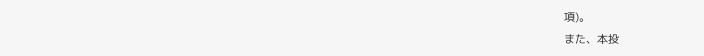項)。
また、本投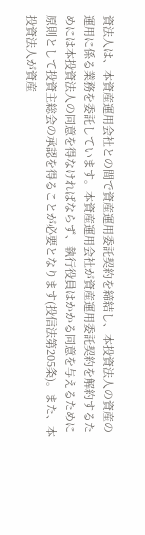資法人は、本資産運用会社との間で資産運用委託契約を締結し、本投資法人の資産の運用に係る業務を委託しています。本資産運用会社が資産運用委託契約を解約するためには本投資法人の同意を得なければならず、執行役員はかかる同意を与えるために原則として投資主総会の承認を得ることが必要となります(投信法第205条)。また、本投資法人が資産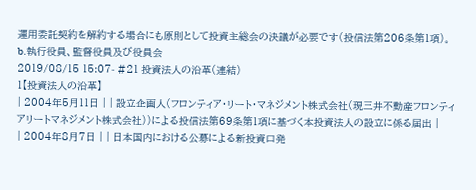運用委託契約を解約する場合にも原則として投資主総会の決議が必要です(投信法第206条第1項)。
b.執行役員、監督役員及び役員会
2019/08/15 15:07- #21 投資法人の沿革(連結)
1【投資法人の沿革】
| 2004年5月11日 | | 設立企画人(フロンティア・リート・マネジメント株式会社(現三井不動産フロンティアリートマネジメント株式会社))による投信法第69条第1項に基づく本投資法人の設立に係る届出 |
| 2004年8月7日 | | 日本国内における公募による新投資口発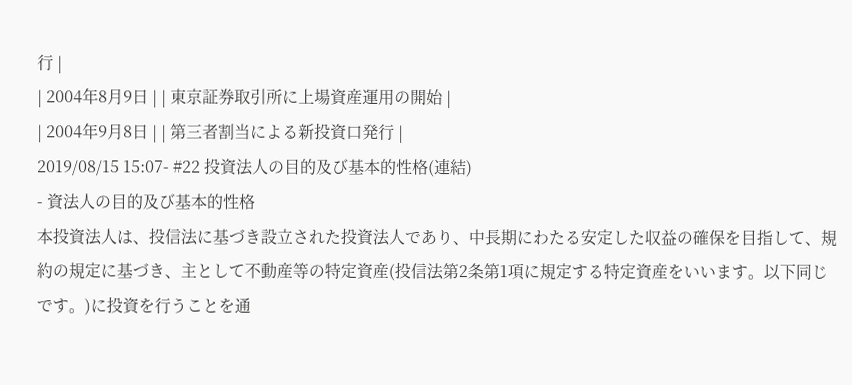行 |
| 2004年8月9日 | | 東京証券取引所に上場資産運用の開始 |
| 2004年9月8日 | | 第三者割当による新投資口発行 |
2019/08/15 15:07- #22 投資法人の目的及び基本的性格(連結)
- 資法人の目的及び基本的性格
本投資法人は、投信法に基づき設立された投資法人であり、中長期にわたる安定した収益の確保を目指して、規約の規定に基づき、主として不動産等の特定資産(投信法第2条第1項に規定する特定資産をいいます。以下同じです。)に投資を行うことを通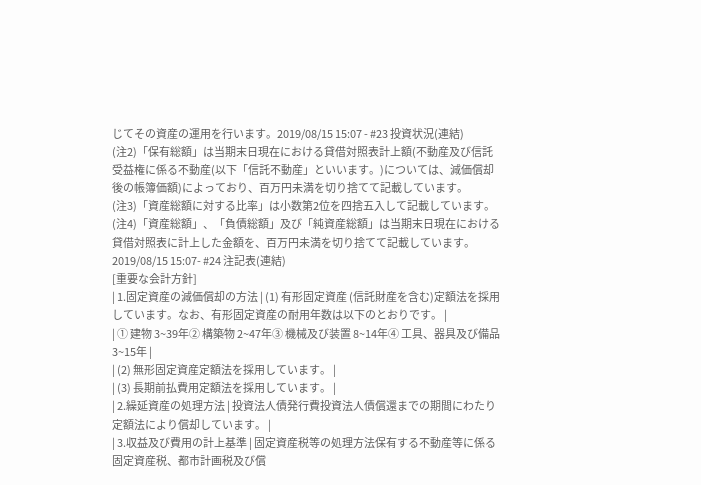じてその資産の運用を行います。2019/08/15 15:07 - #23 投資状況(連結)
(注2)「保有総額」は当期末日現在における貸借対照表計上額(不動産及び信託受益権に係る不動産(以下「信託不動産」といいます。)については、減価償却後の帳簿価額)によっており、百万円未満を切り捨てて記載しています。
(注3)「資産総額に対する比率」は小数第2位を四捨五入して記載しています。
(注4)「資産総額」、「負債総額」及び「純資産総額」は当期末日現在における貸借対照表に計上した金額を、百万円未満を切り捨てて記載しています。
2019/08/15 15:07- #24 注記表(連結)
[重要な会計方針]
| 1.固定資産の減価償却の方法 | (1) 有形固定資産 (信託財産を含む)定額法を採用しています。なお、有形固定資産の耐用年数は以下のとおりです。 |
| ① 建物 3~39年② 構築物 2~47年③ 機械及び装置 8~14年④ 工具、器具及び備品 3~15年 |
| (2) 無形固定資産定額法を採用しています。 |
| (3) 長期前払費用定額法を採用しています。 |
| 2.繰延資産の処理方法 | 投資法人債発行費投資法人債償還までの期間にわたり定額法により償却しています。 |
| 3.収益及び費用の計上基準 | 固定資産税等の処理方法保有する不動産等に係る固定資産税、都市計画税及び償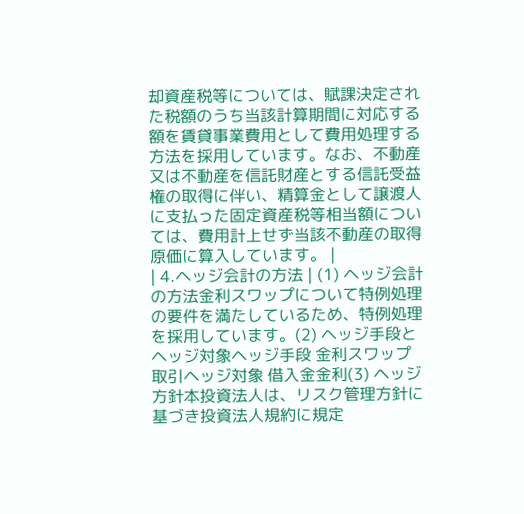却資産税等については、賦課決定された税額のうち当該計算期間に対応する額を賃貸事業費用として費用処理する方法を採用しています。なお、不動産又は不動産を信託財産とする信託受益権の取得に伴い、精算金として譲渡人に支払った固定資産税等相当額については、費用計上せず当該不動産の取得原価に算入しています。 |
| 4.ヘッジ会計の方法 | (1) ヘッジ会計の方法金利スワップについて特例処理の要件を満たしているため、特例処理を採用しています。(2) ヘッジ手段とヘッジ対象ヘッジ手段 金利スワップ取引ヘッジ対象 借入金金利(3) ヘッジ方針本投資法人は、リスク管理方針に基づき投資法人規約に規定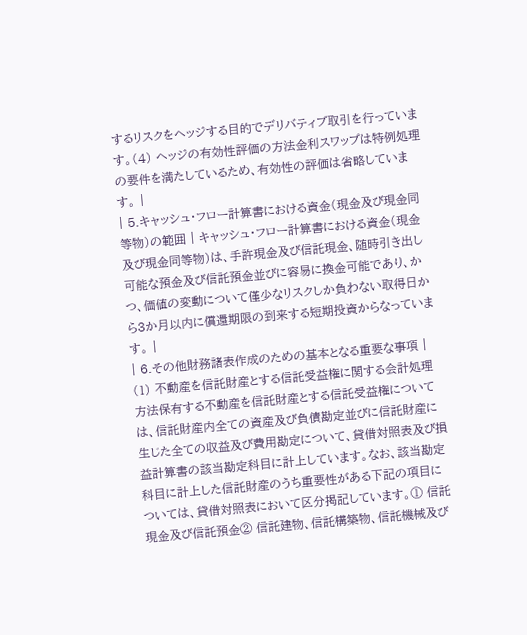するリスクをヘッジする目的でデリバティブ取引を行っています。(4) ヘッジの有効性評価の方法金利スワップは特例処理の要件を満たしているため、有効性の評価は省略しています。 |
| 5.キャッシュ・フロー計算書における資金(現金及び現金同等物)の範囲 | キャッシュ・フロー計算書における資金(現金及び現金同等物)は、手許現金及び信託現金、随時引き出し可能な預金及び信託預金並びに容易に換金可能であり、かつ、価値の変動について僅少なリスクしか負わない取得日から3か月以内に償還期限の到来する短期投資からなっています。 |
| 6.その他財務諸表作成のための基本となる重要な事項 | (1) 不動産を信託財産とする信託受益権に関する会計処理方法保有する不動産を信託財産とする信託受益権については、信託財産内全ての資産及び負債勘定並びに信託財産に生じた全ての収益及び費用勘定について、貸借対照表及び損益計算書の該当勘定科目に計上しています。なお、該当勘定科目に計上した信託財産のうち重要性がある下記の項目については、貸借対照表において区分掲記しています。① 信託現金及び信託預金② 信託建物、信託構築物、信託機械及び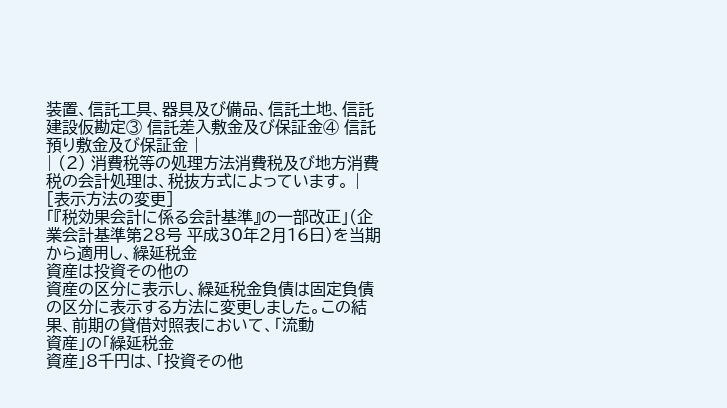装置、信託工具、器具及び備品、信託土地、信託建設仮勘定③ 信託差入敷金及び保証金④ 信託預り敷金及び保証金 |
| (2) 消費税等の処理方法消費税及び地方消費税の会計処理は、税抜方式によっています。 |
[表示方法の変更]
「『税効果会計に係る会計基準』の一部改正」(企業会計基準第28号 平成30年2月16日)を当期から適用し、繰延税金
資産は投資その他の
資産の区分に表示し、繰延税金負債は固定負債の区分に表示する方法に変更しました。この結果、前期の貸借対照表において、「流動
資産」の「繰延税金
資産」8千円は、「投資その他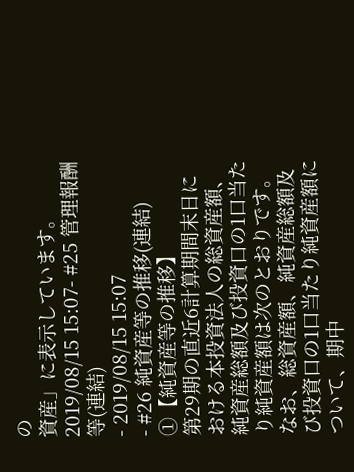の
資産」に表示しています。
2019/08/15 15:07- #25 管理報酬等(連結)
- 2019/08/15 15:07
- #26 純資産等の推移(連結)
①【純資産等の推移】
第29期の直近6計算期間末日における本投資法人の総資産額、純資産総額及び投資口の1口当たり純資産額は次のとおりです。なお、総資産額、純資産総額及び投資口の1口当たり純資産額について、期中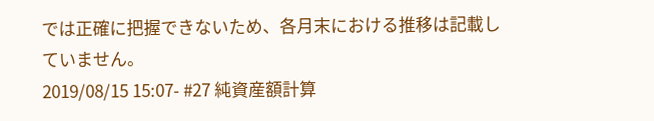では正確に把握できないため、各月末における推移は記載していません。
2019/08/15 15:07- #27 純資産額計算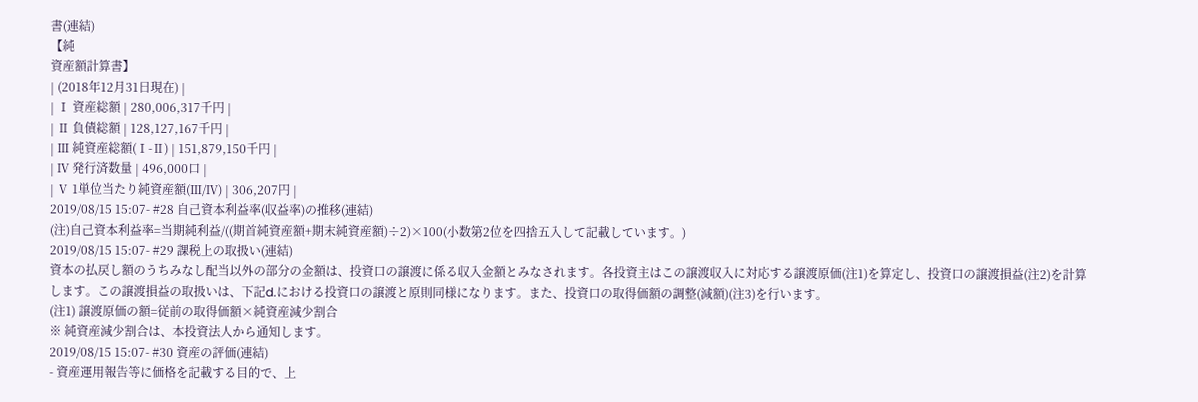書(連結)
【純
資産額計算書】
| (2018年12月31日現在) |
| Ⅰ 資産総額 | 280,006,317千円 |
| Ⅱ 負債総額 | 128,127,167千円 |
| Ⅲ 純資産総額(Ⅰ-Ⅱ) | 151,879,150千円 |
| Ⅳ 発行済数量 | 496,000口 |
| Ⅴ 1単位当たり純資産額(Ⅲ/Ⅳ) | 306,207円 |
2019/08/15 15:07- #28 自己資本利益率(収益率)の推移(連結)
(注)自己資本利益率=当期純利益/((期首純資産額+期末純資産額)÷2)×100(小数第2位を四捨五入して記載しています。)
2019/08/15 15:07- #29 課税上の取扱い(連結)
資本の払戻し額のうちみなし配当以外の部分の金額は、投資口の譲渡に係る収入金額とみなされます。各投資主はこの譲渡収入に対応する譲渡原価(注1)を算定し、投資口の譲渡損益(注2)を計算します。この譲渡損益の取扱いは、下記d.における投資口の譲渡と原則同様になります。また、投資口の取得価額の調整(減額)(注3)を行います。
(注1) 譲渡原価の額=従前の取得価額×純資産減少割合
※ 純資産減少割合は、本投資法人から通知します。
2019/08/15 15:07- #30 資産の評価(連結)
- 資産運用報告等に価格を記載する目的で、上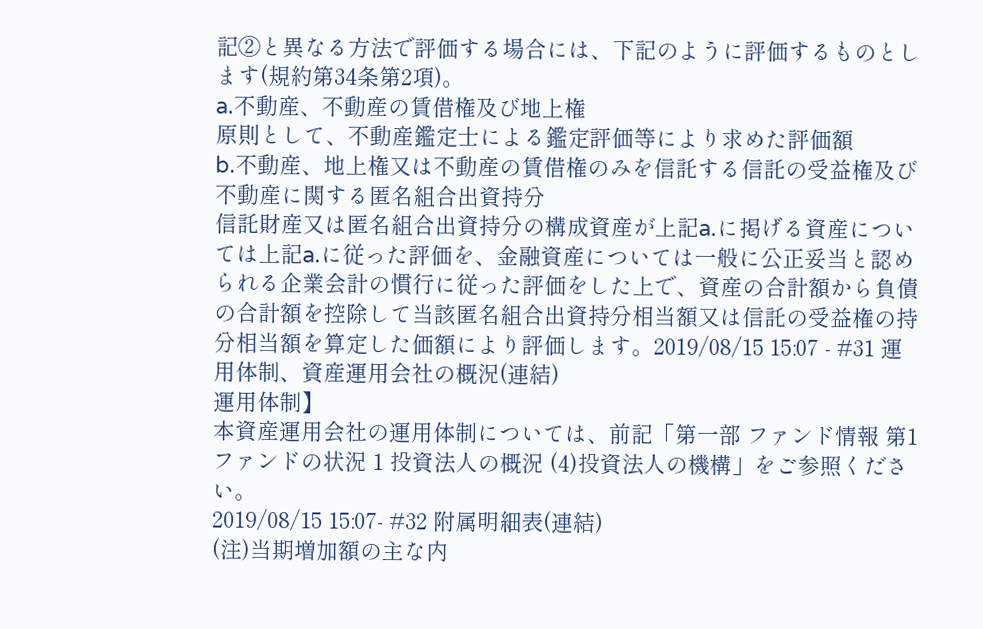記②と異なる方法で評価する場合には、下記のように評価するものとします(規約第34条第2項)。
a.不動産、不動産の賃借権及び地上権
原則として、不動産鑑定士による鑑定評価等により求めた評価額
b.不動産、地上権又は不動産の賃借権のみを信託する信託の受益権及び不動産に関する匿名組合出資持分
信託財産又は匿名組合出資持分の構成資産が上記a.に掲げる資産については上記a.に従った評価を、金融資産については一般に公正妥当と認められる企業会計の慣行に従った評価をした上で、資産の合計額から負債の合計額を控除して当該匿名組合出資持分相当額又は信託の受益権の持分相当額を算定した価額により評価します。2019/08/15 15:07 - #31 運用体制、資産運用会社の概況(連結)
運用体制】
本資産運用会社の運用体制については、前記「第一部 ファンド情報 第1 ファンドの状況 1 投資法人の概況 (4)投資法人の機構」をご参照ください。
2019/08/15 15:07- #32 附属明細表(連結)
(注)当期増加額の主な内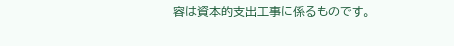容は資本的支出工事に係るものです。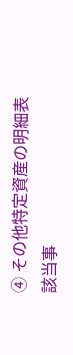④ その他特定資産の明細表
該当事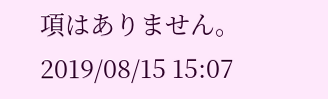項はありません。
2019/08/15 15:07